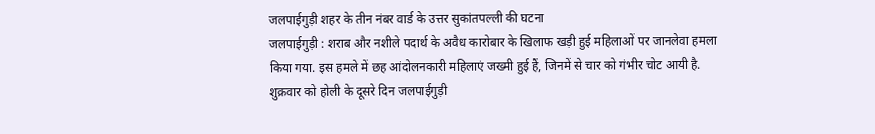जलपाईगुड़ी शहर के तीन नंबर वार्ड के उत्तर सुकांतपल्ली की घटना
जलपाईगुड़ी : शराब और नशीले पदार्थ के अवैध कारोबार के खिलाफ खड़ी हुई महिलाओं पर जानलेवा हमला किया गया. इस हमले में छह आंदोलनकारी महिलाएं जख्मी हुई हैं, जिनमें से चार को गंभीर चोट आयी है. शुक्रवार को होली के दूसरे दिन जलपाईगुड़ी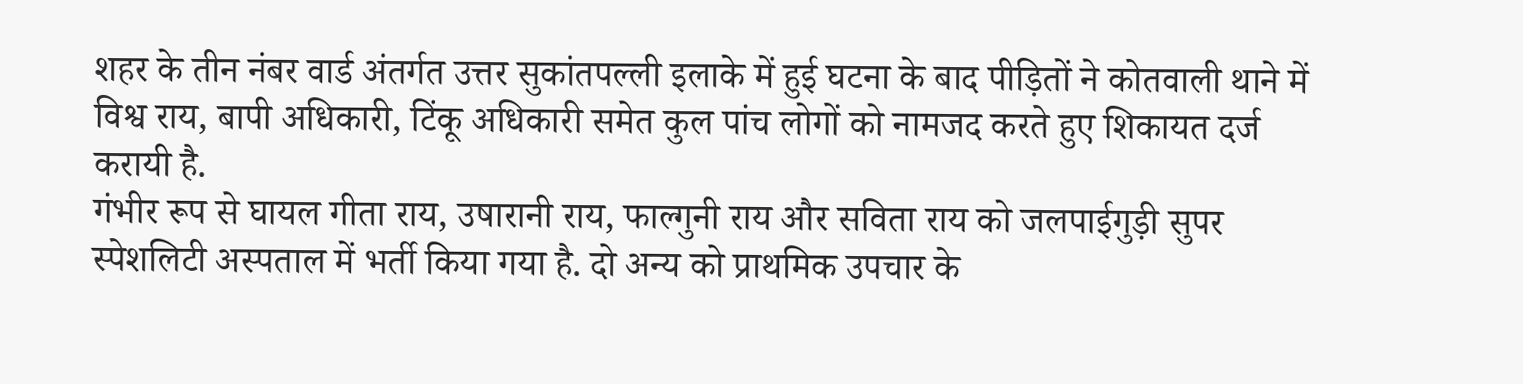शहर के तीन नंबर वार्ड अंतर्गत उत्तर सुकांतपल्ली इलाके में हुई घटना के बाद पीड़ितों ने कोतवाली थाने में विश्व राय, बापी अधिकारी, टिंकू अधिकारी समेत कुल पांच लोगों को नामजद करते हुए शिकायत दर्ज करायी है.
गंभीर रूप से घायल गीता राय, उषारानी राय, फाल्गुनी राय और सविता राय को जलपाईगुड़ी सुपर स्पेशलिटी अस्पताल में भर्ती किया गया है. दो अन्य को प्राथमिक उपचार के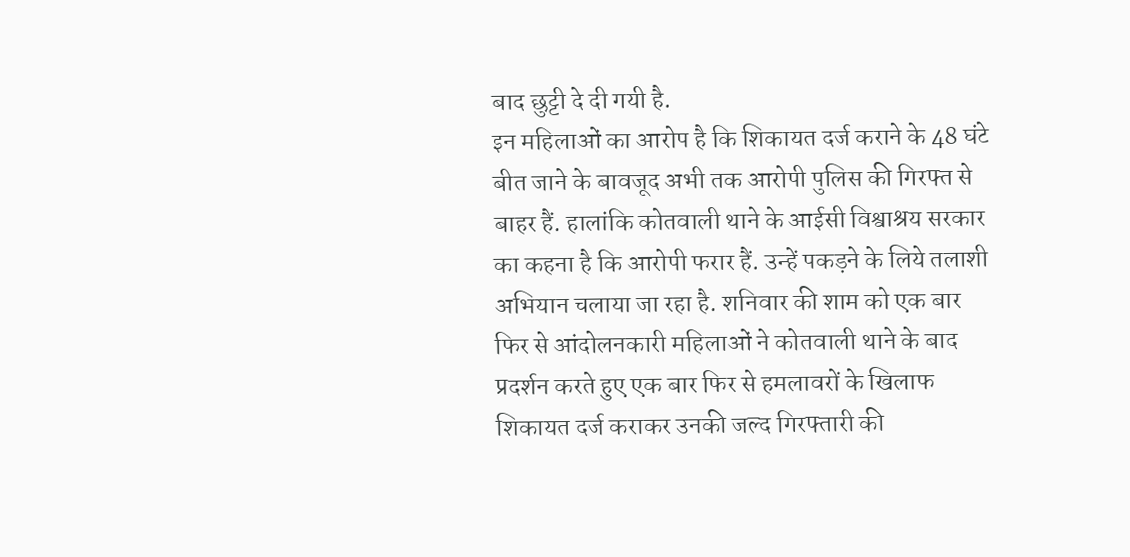बाद छुट्टी दे दी गयी है.
इन महिलाओं का आरोप है कि शिकायत दर्ज कराने के 48 घंटे बीत जाने के बावजूद अभी तक आरोपी पुलिस की गिरफ्त से बाहर हैं. हालांकि कोतवाली थाने के आईसी विश्वाश्रय सरकार का कहना है कि आरोपी फरार हैं. उन्हें पकड़ने के लिये तलाशी अभियान चलाया जा रहा है. शनिवार की शाम को एक बार फिर से आंदोलनकारी महिलाओं ने कोतवाली थाने के बाद प्रदर्शन करते हुए एक बार फिर से हमलावरों के खिलाफ शिकायत दर्ज कराकर उनकी जल्द गिरफ्तारी की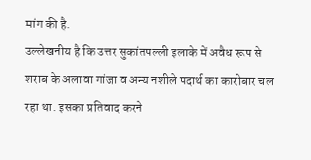मांग की है.
उल्लेखनीय है कि उत्तर सुकांतपल्ली इलाके में अवैध रूप से शराब के अलावा गांजा व अन्य नशीले पदार्थ का कारोबार चल रहा था. इसका प्रतिवाद करने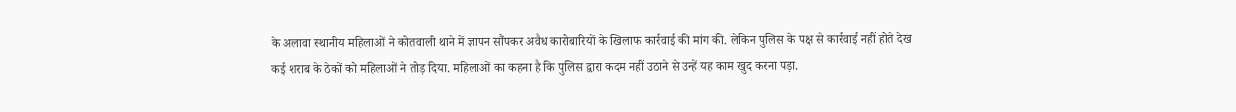के अलावा स्थानीय महिलाओं ने कोतवाली थाने में ज्ञापन सौंपकर अवैध कारोबारियों के खिलाफ कार्रवाई की मांग की. लेकिन पुलिस के पक्ष से कार्रवाई नहीं होते देख कई शराब के ठेकों को महिलाओं ने तोड़ दिया. महिलाओं का कहना है कि पुलिस द्वारा कदम नहीं उठाने से उन्हें यह काम खुद करना पड़ा.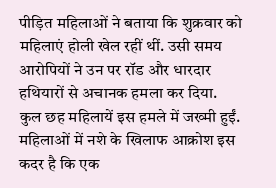पीड़ित महिलाओं ने बताया कि शुक्रवार को महिलाएं होली खेल रहीं थीं. उसी समय आरोपियों ने उन पर रॉड और धारदार हथियारों से अचानक हमला कर दिया. कुल छह महिलायें इस हमले में जख्मी हुईं. महिलाओं में नशे के खिलाफ आक्रोश इस कदर है कि एक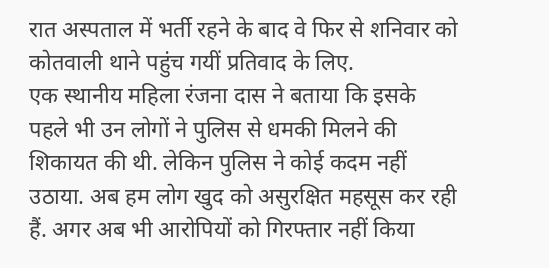रात अस्पताल में भर्ती रहने के बाद वे फिर से शनिवार को कोतवाली थाने पहुंच गयीं प्रतिवाद के लिए.
एक स्थानीय महिला रंजना दास ने बताया कि इसके पहले भी उन लोगों ने पुलिस से धमकी मिलने की शिकायत की थी. लेकिन पुलिस ने कोई कदम नहीं उठाया. अब हम लोग खुद को असुरक्षित महसूस कर रही हैं. अगर अब भी आरोपियों को गिरफ्तार नहीं किया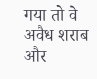गया तो वे अवैध शराब और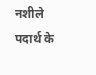नशीले पदार्थ के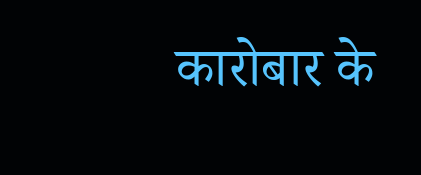कारोबार के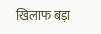खिलाफ बड़ा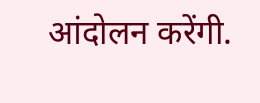आंदोलन करेंगी.